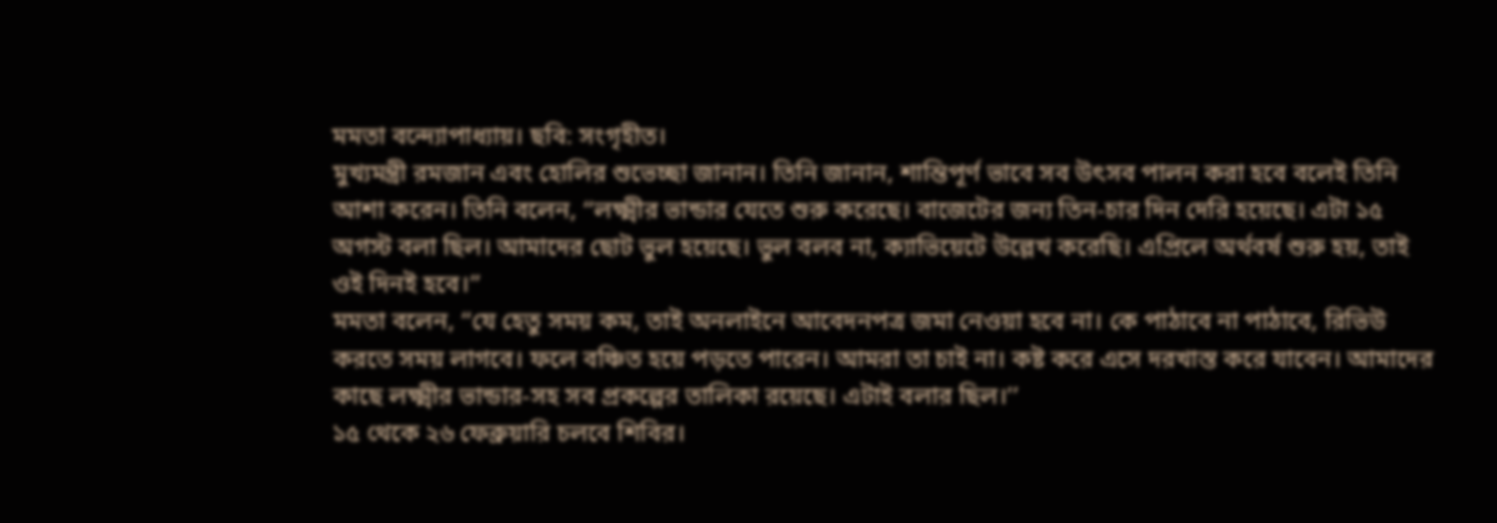মমতা বন্দ্যোপাধ্যায়। ছবি: সংগৃহীত।
মুখ্যমন্ত্রী রমজান এবং হোলির শুভেচ্ছা জানান। তিনি জানান, শান্তিপূর্ণ ভাবে সব উৎসব পালন করা হবে বলেই তিনি আশা করেন। তিনি বলেন, ‘‘লক্ষ্মীর ভান্ডার যেতে শুরু করেছে। বাজেটের জন্য তিন-চার দিন দেরি হয়েছে। এটা ১৫ অগস্ট বলা ছিল। আমাদের ছোট ভুল হয়েছে। ভুল বলব না, ক্যাভিয়েটে উল্লেখ করেছি। এপ্রিলে অর্থবর্ষ শুরু হয়, তাই ওই দিনই হবে।’’
মমতা বলেন, ‘‘যে হেতু সময় কম, তাই অনলাইনে আবেদনপত্র জমা নেওয়া হবে না। কে পাঠাবে না পাঠাবে, রিভিউ করতে সময় লাগবে। ফলে বঞ্চিত হয়ে পড়তে পারেন। আমরা তা চাই না। কষ্ট করে এসে দরখাস্ত করে যাবেন। আমাদের কাছে লক্ষ্মীর ভান্ডার-সহ সব প্রকল্পের তালিকা রয়েছে। এটাই বলার ছিল।’’
১৫ থেকে ২৬ ফেব্রুয়ারি চলবে শিবির।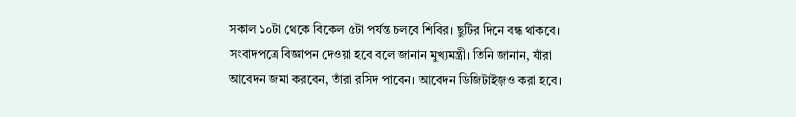সকাল ১০টা থেকে বিকেল ৫টা পর্যন্ত চলবে শিবির। ছুটির দিনে বন্ধ থাকবে। সংবাদপত্রে বিজ্ঞাপন দেওয়া হবে বলে জানান মুখ্যমন্ত্রী। তিনি জানান, যাঁরা আবেদন জমা করবেন, তাঁরা রসিদ পাবেন। আবেদন ডিজিটাইজ়ও করা হবে।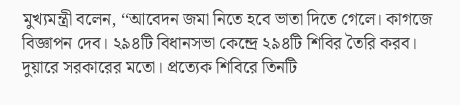মুখ্যমন্ত্রী বলেন, ‘‘আবেদন জমা নিতে হবে ভাতা দিতে গেলে। কাগজে বিজ্ঞাপন দেব। ২৯৪টি বিধানসভা কেন্দ্রে ২৯৪টি শিবির তৈরি করব। দুয়ারে সরকারের মতো। প্রত্যেক শিবিরে তিনটি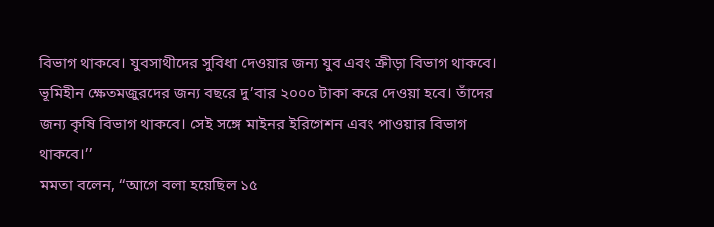বিভাগ থাকবে। যুবসাথীদের সুবিধা দেওয়ার জন্য যুব এবং ক্রীড়া বিভাগ থাকবে। ভূমিহীন ক্ষেতমজুরদের জন্য বছরে দু’বার ২০০০ টাকা করে দেওয়া হবে। তাঁদের জন্য কৃষি বিভাগ থাকবে। সেই সঙ্গে মাইনর ইরিগেশন এবং পাওয়ার বিভাগ থাকবে।’’
মমতা বলেন, ‘‘আগে বলা হয়েছিল ১৫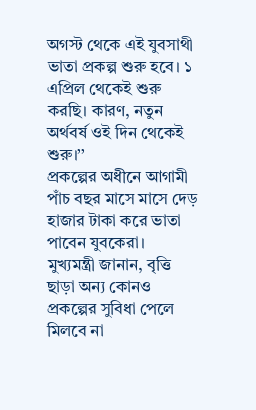অগস্ট থেকে এই যুবসাথী ভাতা প্রকল্প শুরু হবে। ১ এপ্রিল থেকেই শুরু করছি। কারণ, নতুন অর্থবর্ষ ওই দিন থেকেই শুরু।’’
প্রকল্পের অধীনে আগামী পাঁচ বছর মাসে মাসে দেড় হাজার টাকা করে ভাতা পাবেন যুবকেরা।
মুখ্যমন্ত্রী জানান, বৃত্তি ছাড়া অন্য কোনও প্রকল্পের সুবিধা পেলে মিলবে না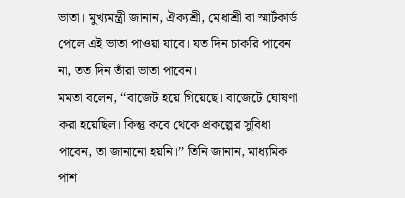ভাতা। মুখ্যমন্ত্রী জানান, ঐক্যশ্রী, মেধাশ্রী বা স্মার্টকার্ড পেলে এই ভাতা পাওয়া যাবে। যত দিন চাকরি পাবেন না, তত দিন তাঁরা ভাতা পাবেন।
মমতা বলেন, ‘‘বাজেট হয়ে গিয়েছে। বাজেটে ঘোষণা করা হয়েছিল। কিন্তু কবে থেকে প্রকল্পের সুবিধা পাবেন, তা জানানো হয়নি।’’ তিনি জানান, মাধ্যমিক পাশ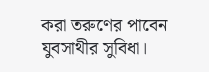করা তরুণের পাবেন যুবসাথীর সুবিধা।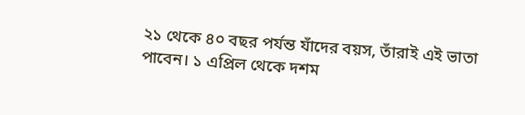২১ থেকে ৪০ বছর পর্যন্ত যাঁদের বয়স, তাঁরাই এই ভাতা পাবেন। ১ এপ্রিল থেকে দশম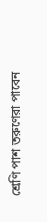শ্রেণি পাশ তরুণেরা পাবেন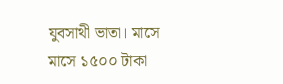যুবসাথী ভাতা। মাসে মাসে ১৫০০ টাকা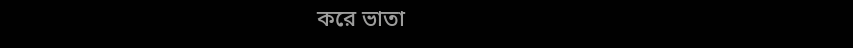করে ভাতা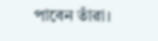পাবেন তাঁরা।